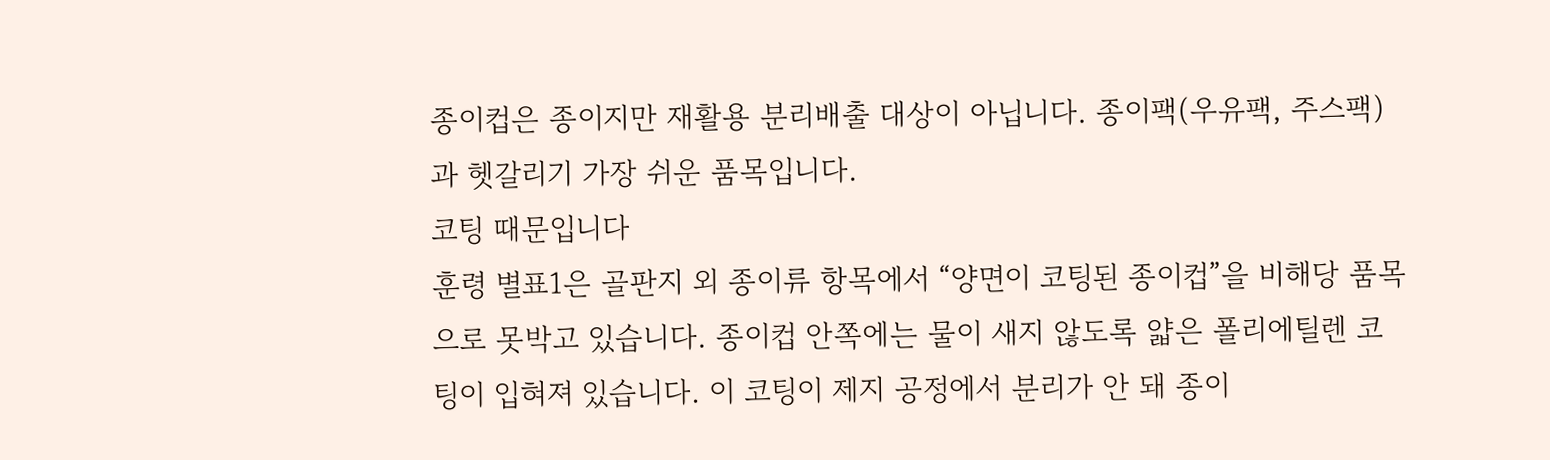종이컵은 종이지만 재활용 분리배출 대상이 아닙니다. 종이팩(우유팩, 주스팩)과 헷갈리기 가장 쉬운 품목입니다.
코팅 때문입니다
훈령 별표1은 골판지 외 종이류 항목에서 “양면이 코팅된 종이컵”을 비해당 품목으로 못박고 있습니다. 종이컵 안쪽에는 물이 새지 않도록 얇은 폴리에틸렌 코팅이 입혀져 있습니다. 이 코팅이 제지 공정에서 분리가 안 돼 종이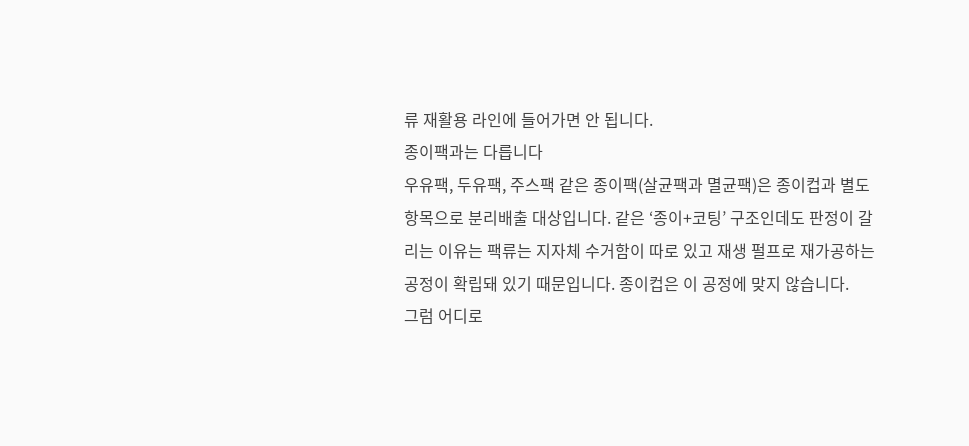류 재활용 라인에 들어가면 안 됩니다.
종이팩과는 다릅니다
우유팩, 두유팩, 주스팩 같은 종이팩(살균팩과 멸균팩)은 종이컵과 별도 항목으로 분리배출 대상입니다. 같은 ‘종이+코팅’ 구조인데도 판정이 갈리는 이유는 팩류는 지자체 수거함이 따로 있고 재생 펄프로 재가공하는 공정이 확립돼 있기 때문입니다. 종이컵은 이 공정에 맞지 않습니다.
그럼 어디로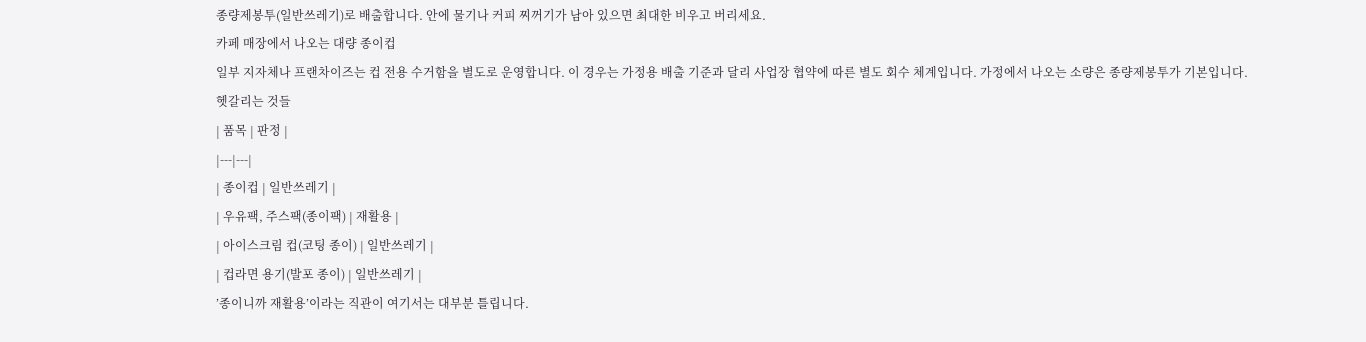종량제봉투(일반쓰레기)로 배출합니다. 안에 물기나 커피 찌꺼기가 남아 있으면 최대한 비우고 버리세요.
카페 매장에서 나오는 대량 종이컵
일부 지자체나 프랜차이즈는 컵 전용 수거함을 별도로 운영합니다. 이 경우는 가정용 배출 기준과 달리 사업장 협약에 따른 별도 회수 체계입니다. 가정에서 나오는 소량은 종량제봉투가 기본입니다.
헷갈리는 것들
| 품목 | 판정 |
|---|---|
| 종이컵 | 일반쓰레기 |
| 우유팩, 주스팩(종이팩) | 재활용 |
| 아이스크림 컵(코팅 종이) | 일반쓰레기 |
| 컵라면 용기(발포 종이) | 일반쓰레기 |
’종이니까 재활용’이라는 직관이 여기서는 대부분 틀립니다.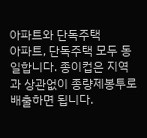아파트와 단독주택
아파트, 단독주택 모두 동일합니다. 종이컵은 지역과 상관없이 종량제봉투로 배출하면 됩니다.